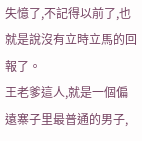失憶了,不記得以前了,也就是說沒有立時立馬的回報了。
王老爹這人,就是一個偏遠寨子里最普通的男子,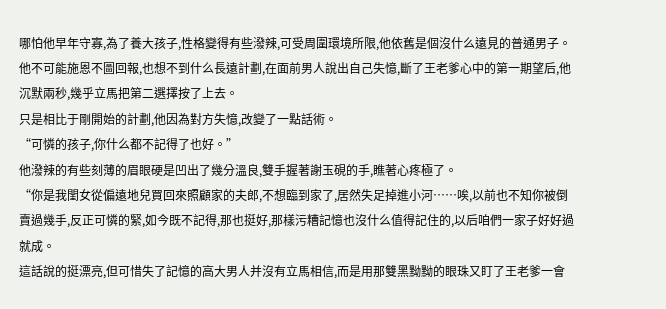哪怕他早年守寡,為了養大孩子,性格變得有些潑辣,可受周圍環境所限,他依舊是個沒什么遠見的普通男子。
他不可能施恩不圖回報,也想不到什么長遠計劃,在面前男人說出自己失憶,斷了王老爹心中的第一期望后,他沉默兩秒,幾乎立馬把第二選擇按了上去。
只是相比于剛開始的計劃,他因為對方失憶,改變了一點話術。
“可憐的孩子,你什么都不記得了也好。”
他潑辣的有些刻薄的眉眼硬是凹出了幾分溫良,雙手握著謝玉硯的手,瞧著心疼極了。
“你是我閨女從偏遠地兒買回來照顧家的夫郎,不想臨到家了,居然失足掉進小河……唉,以前也不知你被倒賣過幾手,反正可憐的緊,如今既不記得,那也挺好,那樣污糟記憶也沒什么值得記住的,以后咱們一家子好好過就成。
這話說的挺漂亮,但可惜失了記憶的高大男人并沒有立馬相信,而是用那雙黑黝黝的眼珠又盯了王老爹一會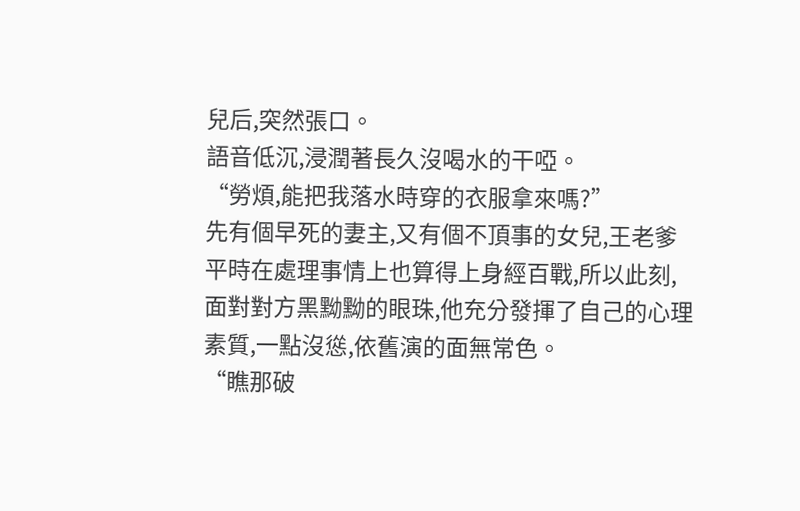兒后,突然張口。
語音低沉,浸潤著長久沒喝水的干啞。
“勞煩,能把我落水時穿的衣服拿來嗎?”
先有個早死的妻主,又有個不頂事的女兒,王老爹平時在處理事情上也算得上身經百戰,所以此刻,面對對方黑黝黝的眼珠,他充分發揮了自己的心理素質,一點沒慫,依舊演的面無常色。
“瞧那破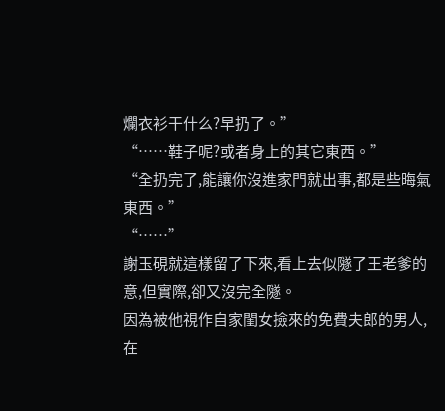爛衣衫干什么?早扔了。”
“……鞋子呢?或者身上的其它東西。”
“全扔完了,能讓你沒進家門就出事,都是些晦氣東西。”
“……”
謝玉硯就這樣留了下來,看上去似隧了王老爹的意,但實際,卻又沒完全隧。
因為被他視作自家閨女撿來的免費夫郎的男人,在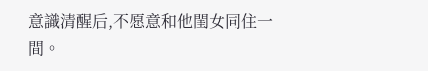意識清醒后,不愿意和他閨女同住一間。